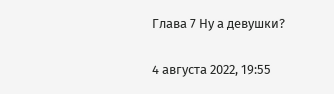Глава 7 Ну а девушки?

4 августа 2022, 19:55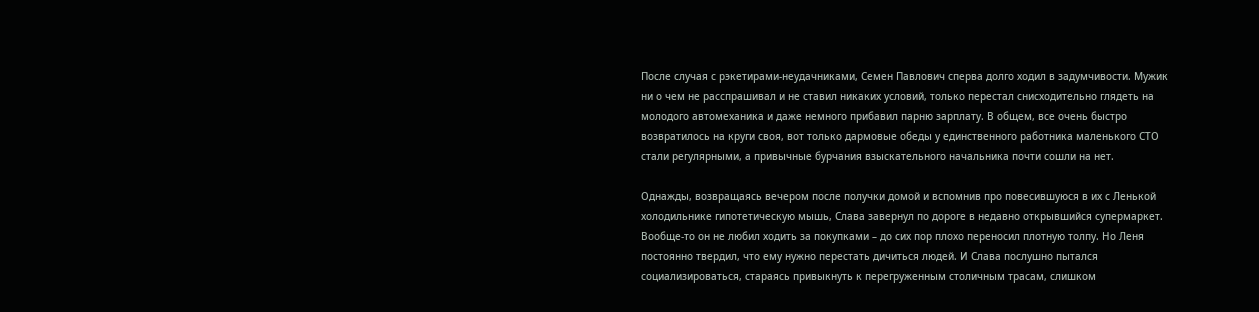После случая с рэкетирами-неудачниками, Семен Павлович сперва долго ходил в задумчивости. Мужик ни о чем не расспрашивал и не ставил никаких условий, только перестал снисходительно глядеть на молодого автомеханика и даже немного прибавил парню зарплату. В общем, все очень быстро возвратилось на круги своя, вот только дармовые обеды у единственного работника маленького СТО стали регулярными, а привычные бурчания взыскательного начальника почти сошли на нет.

Однажды, возвращаясь вечером после получки домой и вспомнив про повесившуюся в их с Ленькой холодильнике гипотетическую мышь, Слава завернул по дороге в недавно открывшийся супермаркет. Вообще-то он не любил ходить за покупками – до сих пор плохо переносил плотную толпу. Но Леня постоянно твердил, что ему нужно перестать дичиться людей. И Слава послушно пытался социализироваться, стараясь привыкнуть к перегруженным столичным трасам, слишком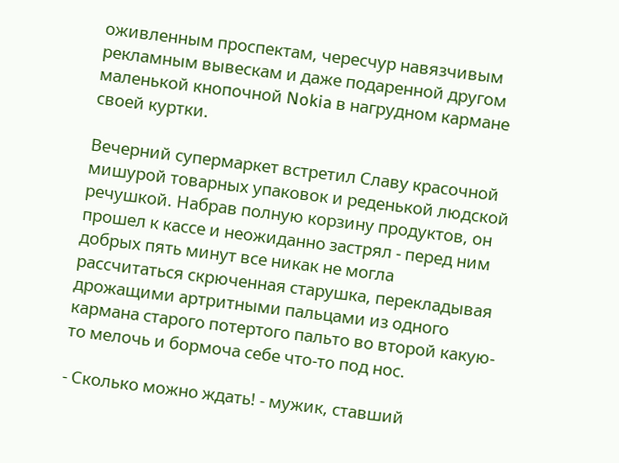оживленным проспектам, чересчур навязчивым рекламным вывескам и даже подаренной другом маленькой кнопочной Nokia в нагрудном кармане своей куртки.

Вечерний супермаркет встретил Славу красочной мишурой товарных упаковок и реденькой людской речушкой. Набрав полную корзину продуктов, он прошел к кассе и неожиданно застрял - перед ним добрых пять минут все никак не могла рассчитаться скрюченная старушка, перекладывая дрожащими артритными пальцами из одного кармана старого потертого пальто во второй какую-то мелочь и бормоча себе что-то под нос.

- Сколько можно ждать! - мужик, ставший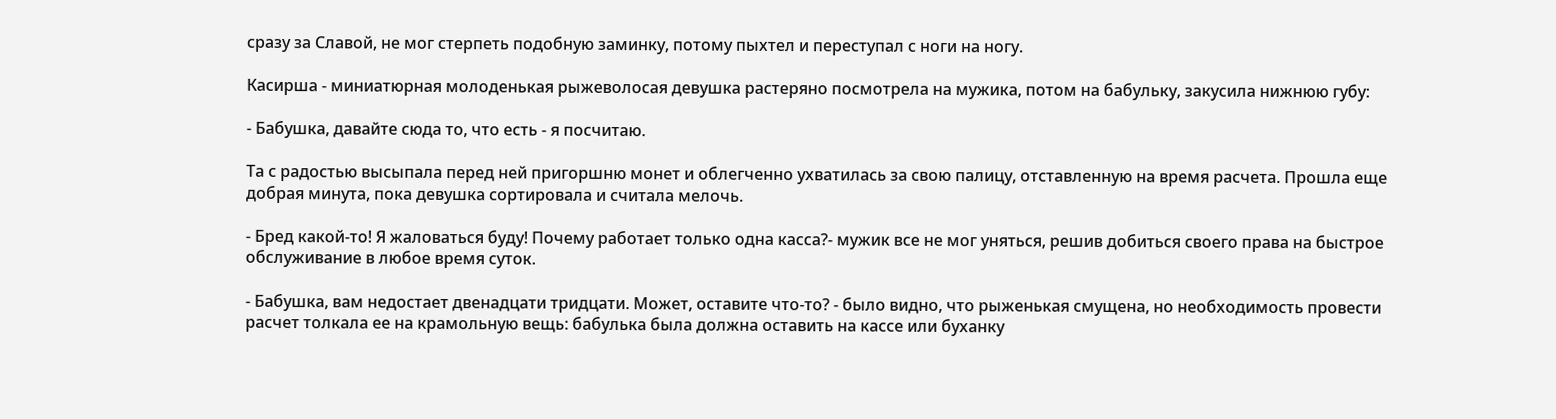сразу за Славой, не мог стерпеть подобную заминку, потому пыхтел и переступал с ноги на ногу.

Касирша - миниатюрная молоденькая рыжеволосая девушка растеряно посмотрела на мужика, потом на бабульку, закусила нижнюю губу:

- Бабушка, давайте сюда то, что есть - я посчитаю.

Та с радостью высыпала перед ней пригоршню монет и облегченно ухватилась за свою палицу, отставленную на время расчета. Прошла еще добрая минута, пока девушка сортировала и считала мелочь.

- Бред какой-то! Я жаловаться буду! Почему работает только одна касса?- мужик все не мог уняться, решив добиться своего права на быстрое обслуживание в любое время суток.

- Бабушка, вам недостает двенадцати тридцати. Может, оставите что-то? - было видно, что рыженькая смущена, но необходимость провести расчет толкала ее на крамольную вещь: бабулька была должна оставить на кассе или буханку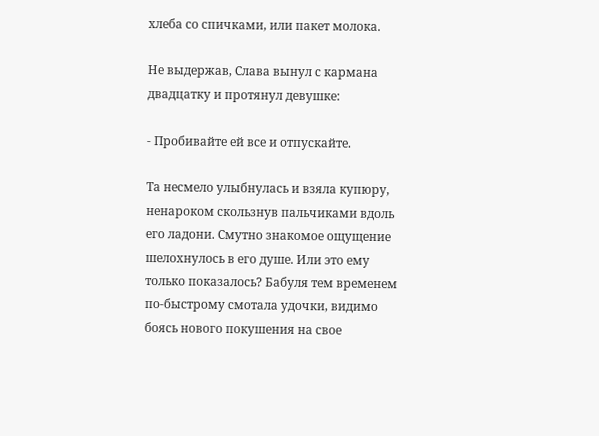хлеба со спичками, или пакет молока.

Не выдержав, Слава вынул с кармана двадцатку и протянул девушке:

- Пробивайте ей все и отпускайте.

Та несмело улыбнулась и взяла купюру, ненароком скользнув пальчиками вдоль его ладони. Смутно знакомое ощущение шелохнулось в его душе. Или это ему только показалось? Бабуля тем временем по-быстрому смотала удочки, видимо боясь нового покушения на свое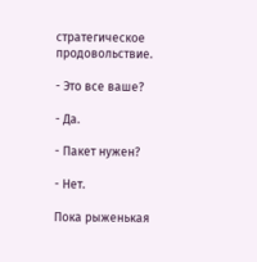стратегическое продовольствие.

- Это все ваше?

- Да.

- Пакет нужен?

- Нет.

Пока рыженькая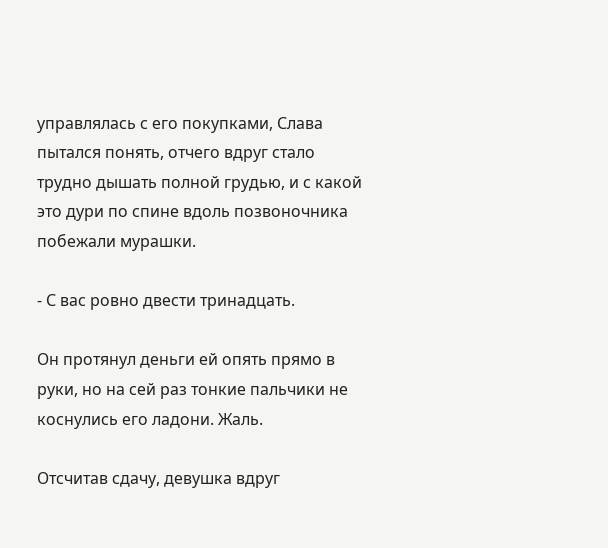управлялась с его покупками, Слава пытался понять, отчего вдруг стало трудно дышать полной грудью, и с какой это дури по спине вдоль позвоночника побежали мурашки.

- С вас ровно двести тринадцать.

Он протянул деньги ей опять прямо в руки, но на сей раз тонкие пальчики не коснулись его ладони. Жаль.

Отсчитав сдачу, девушка вдруг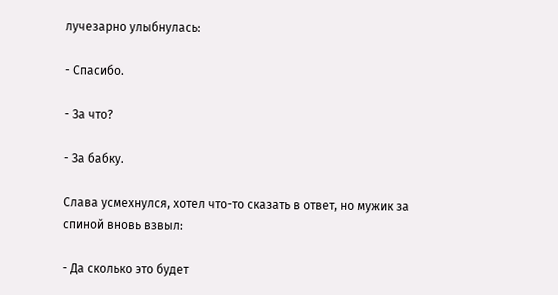лучезарно улыбнулась:

- Спасибо.

- За что?

- За бабку.

Слава усмехнулся, хотел что-то сказать в ответ, но мужик за спиной вновь взвыл:

- Да сколько это будет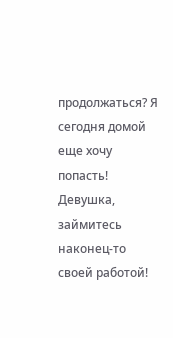продолжаться? Я сегодня домой еще хочу попасть! Девушка, займитесь наконец-то своей работой!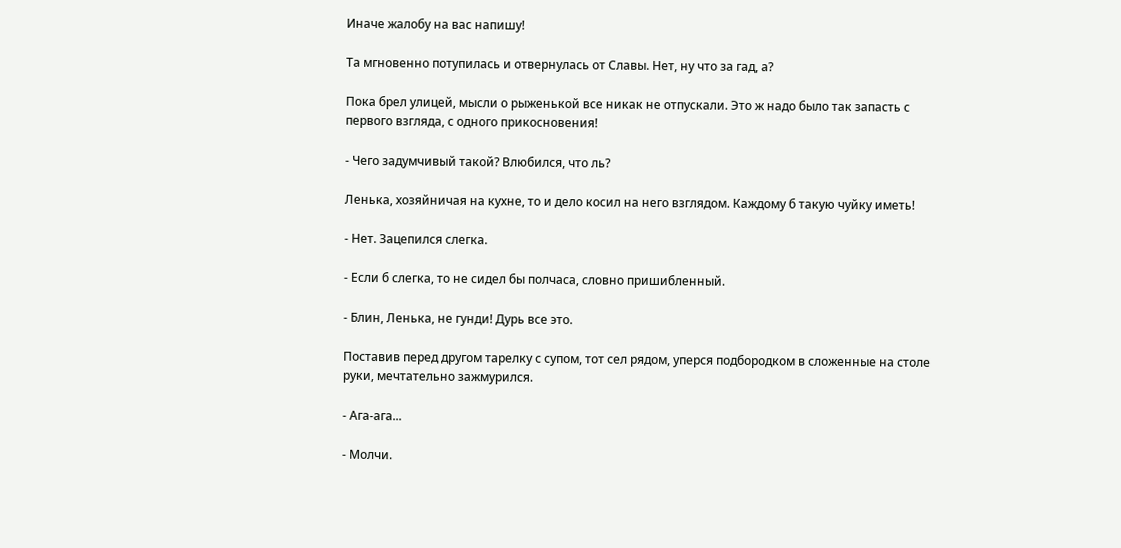Иначе жалобу на вас напишу!

Та мгновенно потупилась и отвернулась от Славы. Нет, ну что за гад, а?

Пока брел улицей, мысли о рыженькой все никак не отпускали. Это ж надо было так запасть с первого взгляда, с одного прикосновения!

- Чего задумчивый такой? Влюбился, что ль?

Ленька, хозяйничая на кухне, то и дело косил на него взглядом. Каждому б такую чуйку иметь!

- Нет. Зацепился слегка.

- Если б слегка, то не сидел бы полчаса, словно пришибленный.

- Блин, Ленька, не гунди! Дурь все это.

Поставив перед другом тарелку с супом, тот сел рядом, уперся подбородком в сложенные на столе руки, мечтательно зажмурился.

- Ага-ага...

- Молчи.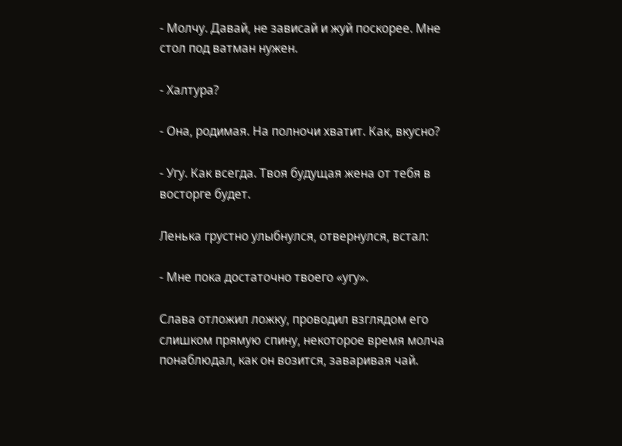- Молчу. Давай, не зависай и жуй поскорее. Мне стол под ватман нужен.

- Халтура?

- Она, родимая. На полночи хватит. Как, вкусно?

- Угу. Как всегда. Твоя будущая жена от тебя в восторге будет.

Ленька грустно улыбнулся, отвернулся, встал:

- Мне пока достаточно твоего «угу».

Слава отложил ложку, проводил взглядом его слишком прямую спину, некоторое время молча понаблюдал, как он возится, заваривая чай.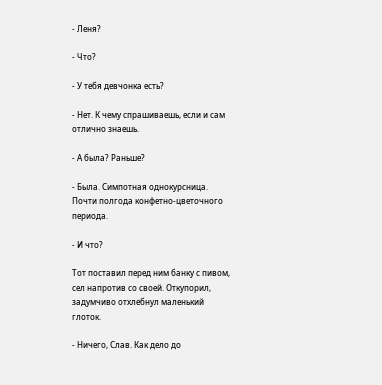- Леня?

- Что?

- У тебя девчонка есть?

- Нет. К чему спрашиваешь, если и сам отлично знаешь.

- А была? Раньше?

- Была. Симпотная однокурсница. Почти полгода конфетно-цветочного периода.

- И что?

Тот поставил перед ним банку с пивом, сел напротив со своей. Откупорил, задумчиво отхлебнул маленький глоток.

- Ничего, Слав. Как дело до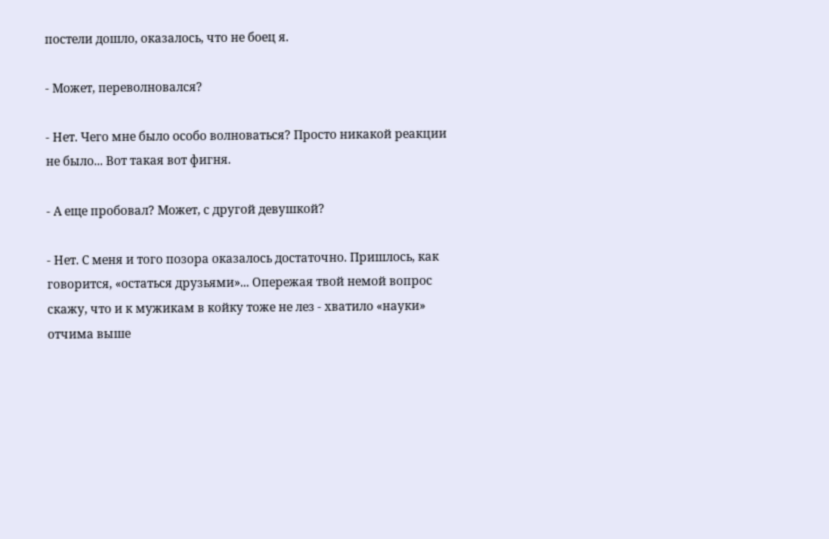постели дошло, оказалось, что не боец я.

- Может, переволновался?

- Нет. Чего мне было особо волноваться? Просто никакой реакции не было... Вот такая вот фигня.

- А еще пробовал? Может, с другой девушкой?

- Нет. С меня и того позора оказалось достаточно. Пришлось, как говорится, «остаться друзьями»... Опережая твой немой вопрос скажу, что и к мужикам в койку тоже не лез - хватило «науки» отчима выше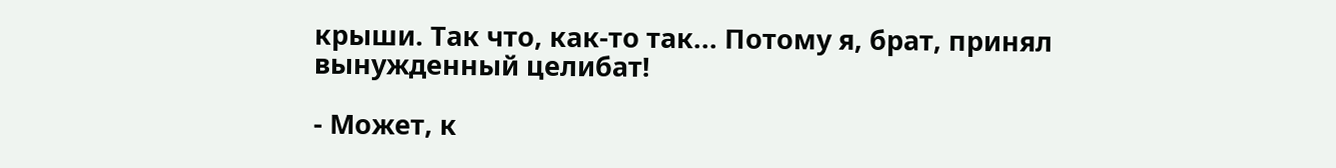крыши. Так что, как-то так... Потому я, брат, принял вынужденный целибат!

- Может, к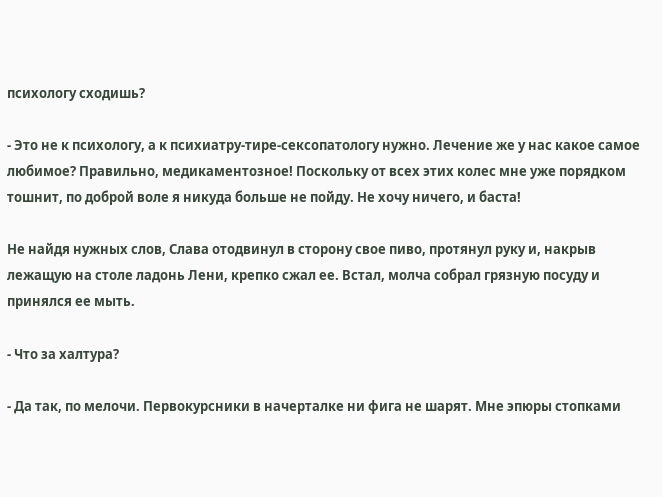психологу сходишь?

- Это не к психологу, а к психиатру-тире-сексопатологу нужно. Лечение же у нас какое самое любимое? Правильно, медикаментозное! Поскольку от всех этих колес мне уже порядком тошнит, по доброй воле я никуда больше не пойду. Не хочу ничего, и баста!

Не найдя нужных слов, Слава отодвинул в сторону свое пиво, протянул руку и, накрыв лежащую на столе ладонь Лени, крепко сжал ее. Встал, молча собрал грязную посуду и принялся ее мыть.

- Что за халтура?

- Да так, по мелочи. Первокурсники в начерталке ни фига не шарят. Мне эпюры стопками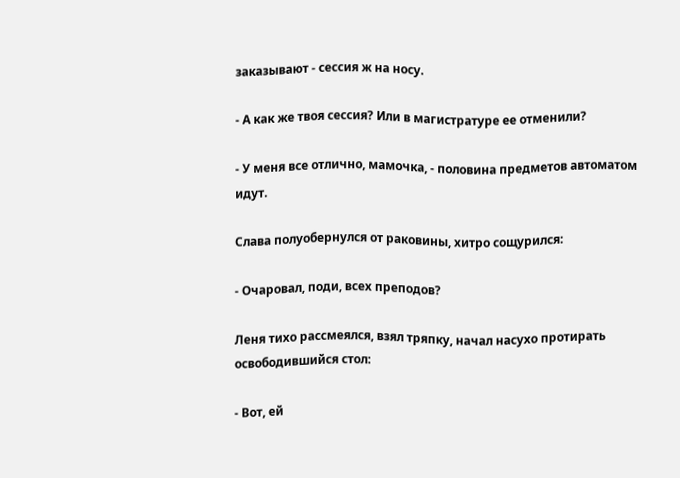заказывают - сессия ж на носу.

- А как же твоя сессия? Или в магистратуре ее отменили?

- У меня все отлично, мамочка, - половина предметов автоматом идут.

Слава полуобернулся от раковины, хитро сощурился:

- Очаровал, поди, всех преподов?

Леня тихо рассмеялся, взял тряпку, начал насухо протирать освободившийся стол:

- Вот, ей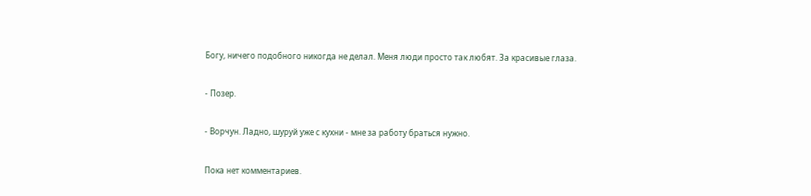Богу, ничего подобного никогда не делал. Меня люди просто так любят. За красивые глаза.

- Позер.

- Ворчун. Ладно, шуруй уже с кухни - мне за работу браться нужно.

Пока нет комментариев.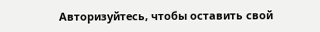Авторизуйтесь, чтобы оставить свой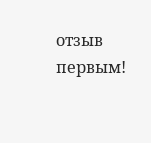отзыв первым!